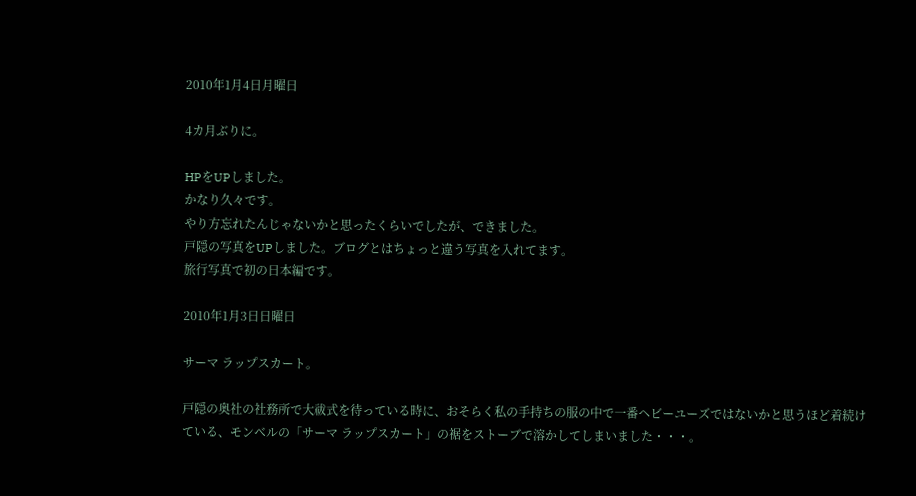2010年1月4日月曜日

4カ月ぶりに。

HPをUPしました。
かなり久々です。
やり方忘れたんじゃないかと思ったくらいでしたが、できました。
戸隠の写真をUPしました。ブログとはちょっと違う写真を入れてます。
旅行写真で初の日本編です。

2010年1月3日日曜日

サーマ ラップスカート。

戸隠の奥社の社務所で大祓式を待っている時に、おそらく私の手持ちの服の中で一番ヘビーユーズではないかと思うほど着続けている、モンベルの「サーマ ラップスカート」の裾をストーブで溶かしてしまいました・・・。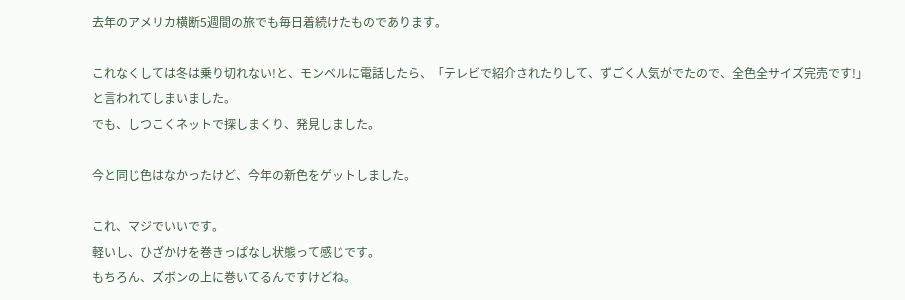去年のアメリカ横断5週間の旅でも毎日着続けたものであります。

これなくしては冬は乗り切れない!と、モンベルに電話したら、「テレビで紹介されたりして、ずごく人気がでたので、全色全サイズ完売です!」と言われてしまいました。
でも、しつこくネットで探しまくり、発見しました。

今と同じ色はなかったけど、今年の新色をゲットしました。

これ、マジでいいです。
軽いし、ひざかけを巻きっぱなし状態って感じです。
もちろん、ズボンの上に巻いてるんですけどね。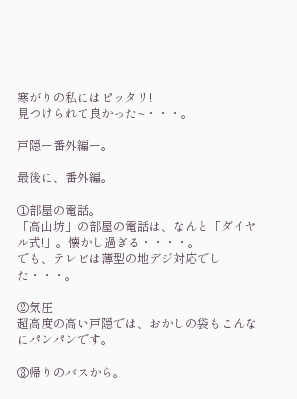寒がりの私にはピッタリ!
見つけられて良かった~・・・。

戸隠ー番外編ー。

最後に、番外編。

①部屋の電話。
「高山坊」の部屋の電話は、なんと「ダイヤル式!」。懐かし過ぎる・・・・。
でも、テレビは薄型の地デジ対応でした・・・。

②気圧
超高度の高い戸隠では、おかしの袋もこんなにパンパンです。

③帰りのバスから。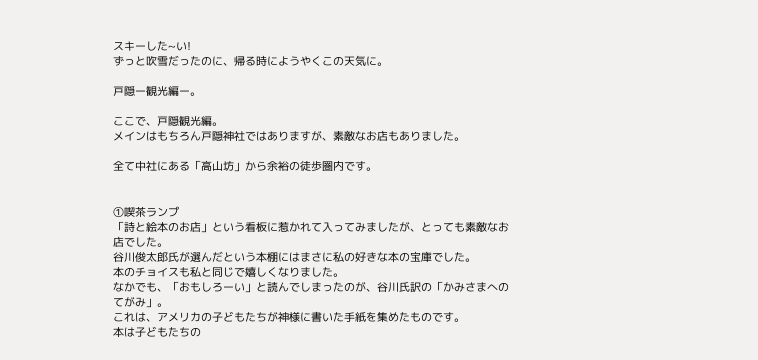スキーした~い!
ずっと吹雪だったのに、帰る時にようやくこの天気に。

戸隠ー観光編ー。

ここで、戸隠観光編。
メインはもちろん戸隠神社ではありますが、素敵なお店もありました。

全て中社にある「高山坊」から余裕の徒歩圏内です。


①喫茶ランプ
「詩と絵本のお店」という看板に惹かれて入ってみましたが、とっても素敵なお店でした。
谷川俊太郎氏が選んだという本棚にはまさに私の好きな本の宝庫でした。
本のチョイスも私と同じで嬉しくなりました。
なかでも、「おもしろーい」と読んでしまったのが、谷川氏訳の「かみさまへのてがみ」。
これは、アメリカの子どもたちが神様に書いた手紙を集めたものです。
本は子どもたちの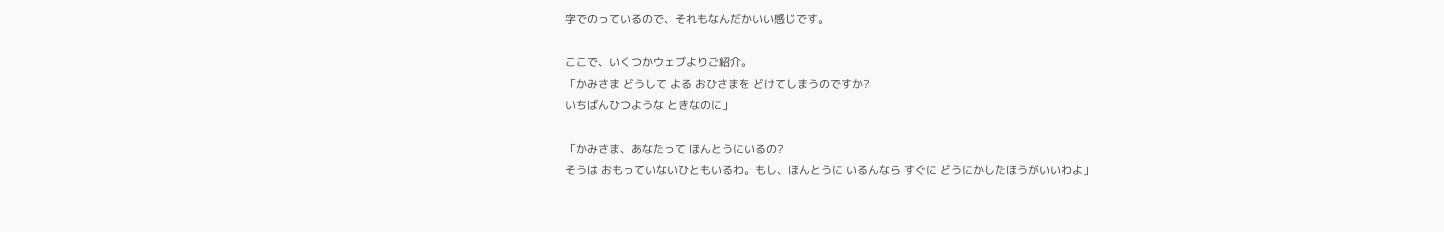字でのっているので、それもなんだかいい感じです。

ここで、いくつかウェブよりご紹介。
「かみさま どうして よる おひさまを どけてしまうのですか?
いちばんひつような ときなのに」

「かみさま、あなたって ほんとうにいるの?
そうは おもっていないひともいるわ。もし、ほんとうに いるんなら すぐに どうにかしたほうがいいわよ」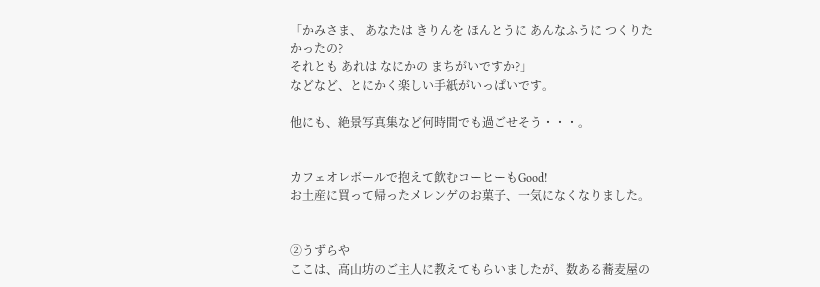「かみさま、 あなたは きりんを ほんとうに あんなふうに つくりたかったの?
それとも あれは なにかの まちがいですか?」
などなど、とにかく楽しい手紙がいっぱいです。

他にも、絶景写真集など何時間でも過ごせそう・・・。


カフェオレボールで抱えて飲むコーヒーもGood!
お土産に買って帰ったメレンゲのお菓子、一気になくなりました。


②うずらや
ここは、高山坊のご主人に教えてもらいましたが、数ある蕎麦屋の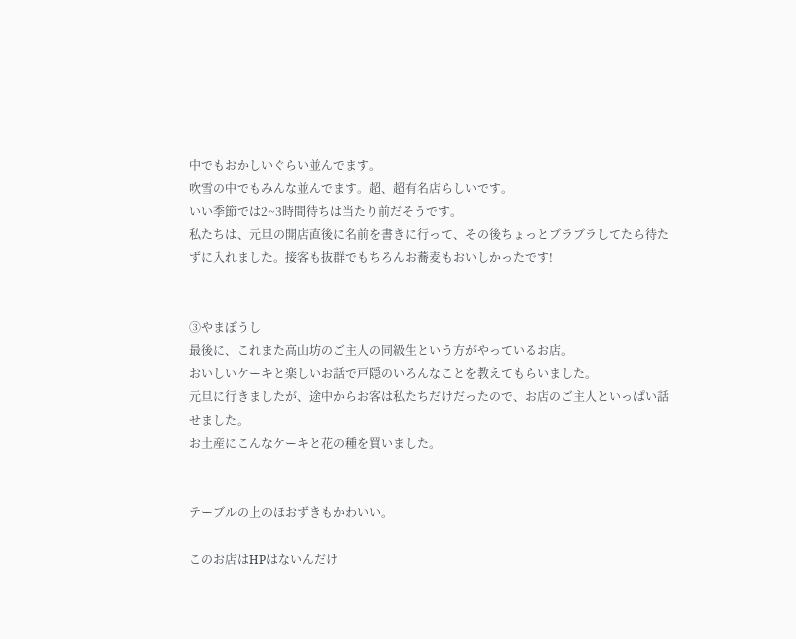中でもおかしいぐらい並んでます。
吹雪の中でもみんな並んでます。超、超有名店らしいです。
いい季節では2~3時間待ちは当たり前だそうです。
私たちは、元旦の開店直後に名前を書きに行って、その後ちょっとブラブラしてたら待たずに入れました。接客も抜群でもちろんお蕎麦もおいしかったです!


③やまぼうし
最後に、これまた高山坊のご主人の同級生という方がやっているお店。
おいしいケーキと楽しいお話で戸隠のいろんなことを教えてもらいました。
元旦に行きましたが、途中からお客は私たちだけだったので、お店のご主人といっぱい話せました。
お土産にこんなケーキと花の種を買いました。


テーブルの上のほおずきもかわいい。

このお店はHPはないんだけ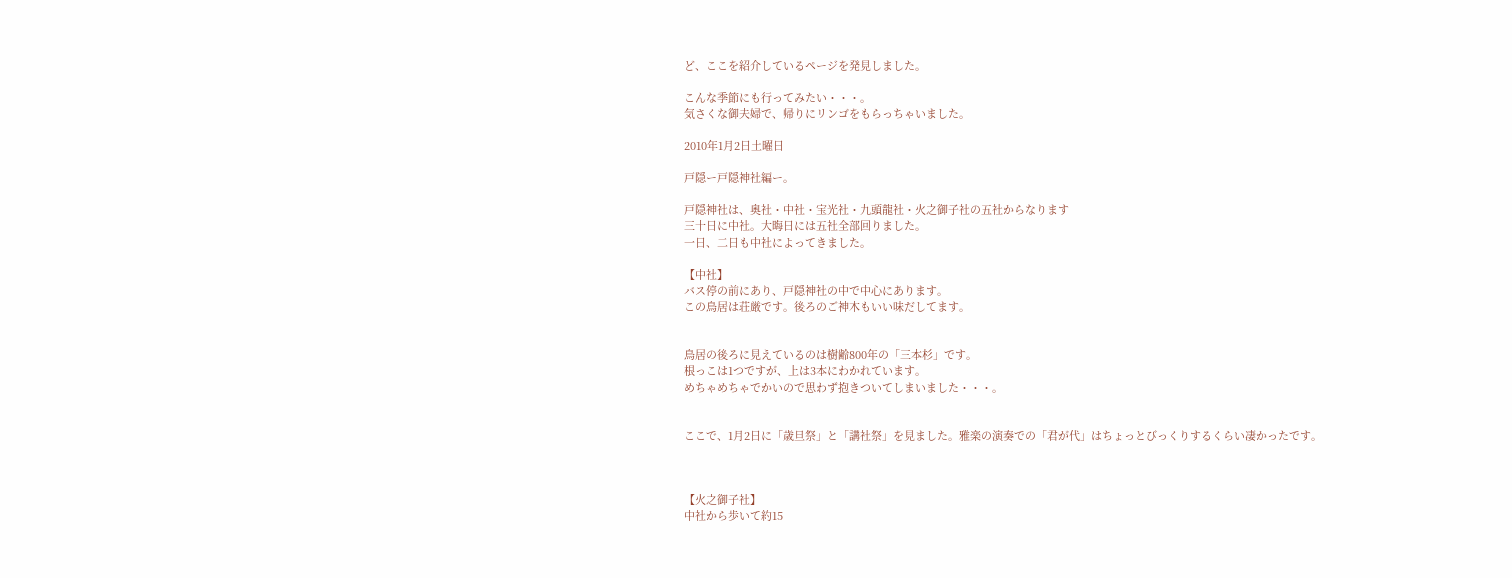ど、ここを紹介しているページを発見しました。

こんな季節にも行ってみたい・・・。
気さくな御夫婦で、帰りにリンゴをもらっちゃいました。

2010年1月2日土曜日

戸隠ー戸隠神社編ー。

戸隠神社は、奥社・中社・宝光社・九頭龍社・火之御子社の五社からなります
三十日に中社。大晦日には五社全部回りました。
一日、二日も中社によってきました。

【中社】
バス停の前にあり、戸隠神社の中で中心にあります。
この鳥居は荘厳です。後ろのご神木もいい味だしてます。


鳥居の後ろに見えているのは樹齢800年の「三本杉」です。
根っこは1つですが、上は3本にわかれています。
めちゃめちゃでかいので思わず抱きついてしまいました・・・。


ここで、1月2日に「歳旦祭」と「講社祭」を見ました。雅楽の演奏での「君が代」はちょっとびっくりするくらい凄かったです。



【火之御子社】
中社から歩いて約15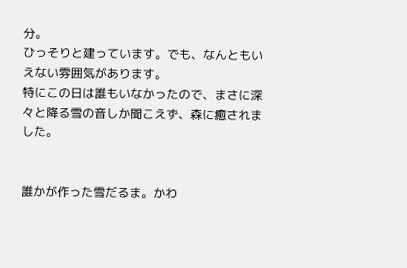分。
ひっそりと建っています。でも、なんともいえない雰囲気があります。
特にこの日は誰もいなかったので、まさに深々と降る雪の音しか聞こえず、森に癒されました。


誰かが作った雪だるま。かわ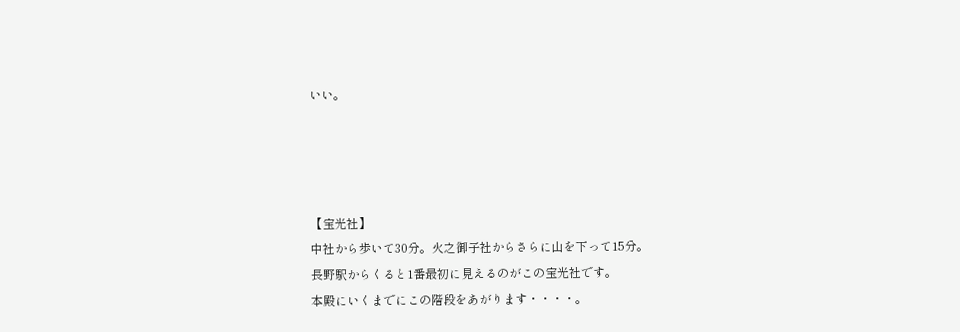いい。




【宝光社】
中社から歩いて30分。火之御子社からさらに山を下って15分。
長野駅からくると1番最初に見えるのがこの宝光社です。
本殿にいくまでにこの階段をあがります・・・・。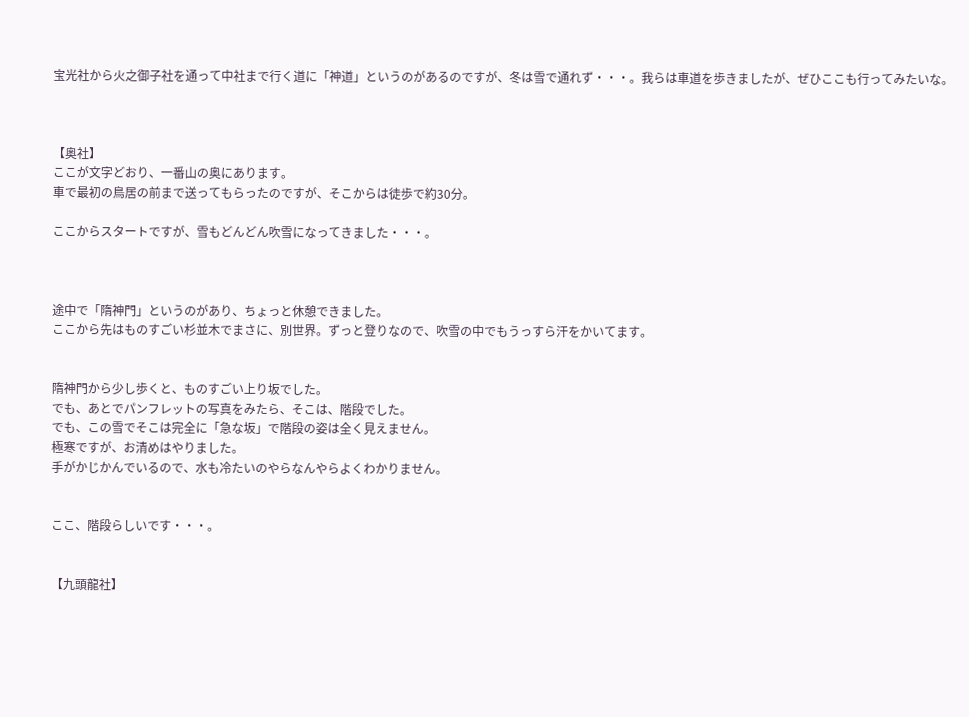宝光社から火之御子社を通って中社まで行く道に「神道」というのがあるのですが、冬は雪で通れず・・・。我らは車道を歩きましたが、ぜひここも行ってみたいな。



【奥社】
ここが文字どおり、一番山の奥にあります。
車で最初の鳥居の前まで送ってもらったのですが、そこからは徒歩で約30分。

ここからスタートですが、雪もどんどん吹雪になってきました・・・。



途中で「隋神門」というのがあり、ちょっと休憩できました。
ここから先はものすごい杉並木でまさに、別世界。ずっと登りなので、吹雪の中でもうっすら汗をかいてます。


隋神門から少し歩くと、ものすごい上り坂でした。
でも、あとでパンフレットの写真をみたら、そこは、階段でした。
でも、この雪でそこは完全に「急な坂」で階段の姿は全く見えません。
極寒ですが、お清めはやりました。
手がかじかんでいるので、水も冷たいのやらなんやらよくわかりません。


ここ、階段らしいです・・・。


【九頭龍社】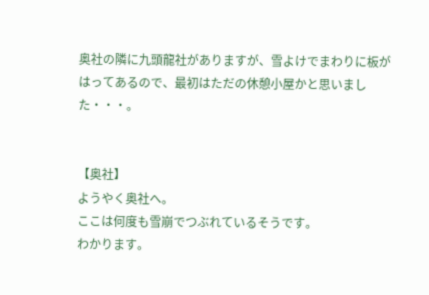奥社の隣に九頭龍社がありますが、雪よけでまわりに板がはってあるので、最初はただの休憩小屋かと思いました・・・。


【奥社】
ようやく奥社へ。
ここは何度も雪崩でつぶれているそうです。
わかります。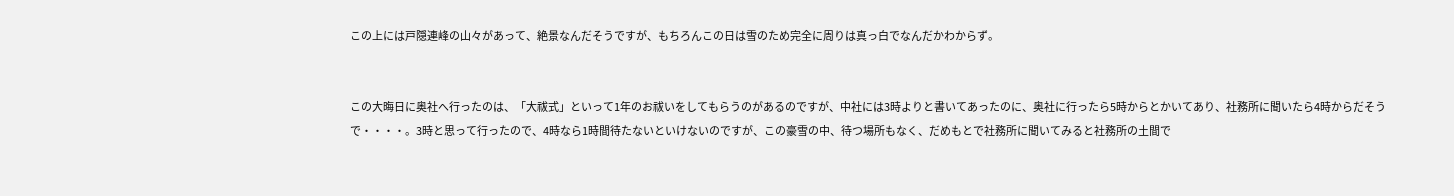この上には戸隠連峰の山々があって、絶景なんだそうですが、もちろんこの日は雪のため完全に周りは真っ白でなんだかわからず。


この大晦日に奥社へ行ったのは、「大祓式」といって1年のお祓いをしてもらうのがあるのですが、中社には3時よりと書いてあったのに、奥社に行ったら5時からとかいてあり、社務所に聞いたら4時からだそうで・・・・。3時と思って行ったので、4時なら1時間待たないといけないのですが、この豪雪の中、待つ場所もなく、だめもとで社務所に聞いてみると社務所の土間で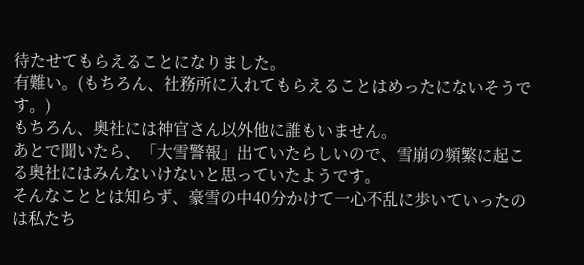待たせてもらえることになりました。
有難い。(もちろん、社務所に入れてもらえることはめったにないそうです。)
もちろん、奥社には神官さん以外他に誰もいません。
あとで聞いたら、「大雪警報」出ていたらしいので、雪崩の頻繁に起こる奥社にはみんないけないと思っていたようです。
そんなこととは知らず、豪雪の中40分かけて一心不乱に歩いていったのは私たち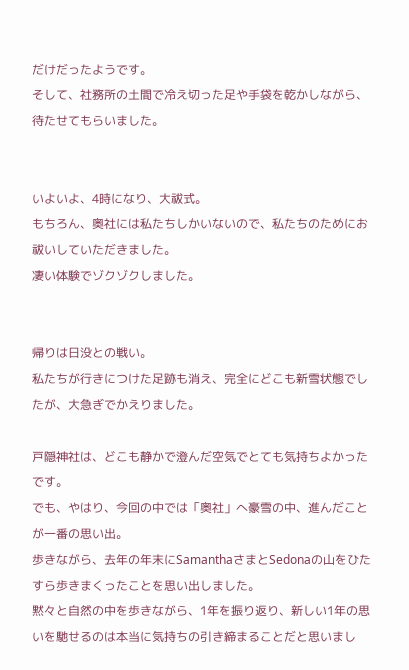だけだったようです。
そして、社務所の土間で冷え切った足や手袋を乾かしながら、待たせてもらいました。


いよいよ、4時になり、大祓式。
もちろん、奥社には私たちしかいないので、私たちのためにお祓いしていただきました。
凄い体験でゾクゾクしました。


帰りは日没との戦い。
私たちが行きにつけた足跡も消え、完全にどこも新雪状態でしたが、大急ぎでかえりました。

戸隠神社は、どこも静かで澄んだ空気でとても気持ちよかったです。
でも、やはり、今回の中では「奥社」へ豪雪の中、進んだことが一番の思い出。
歩きながら、去年の年末にSamanthaさまとSedonaの山をひたすら歩きまくったことを思い出しました。
黙々と自然の中を歩きながら、1年を振り返り、新しい1年の思いを馳せるのは本当に気持ちの引き締まることだと思いまし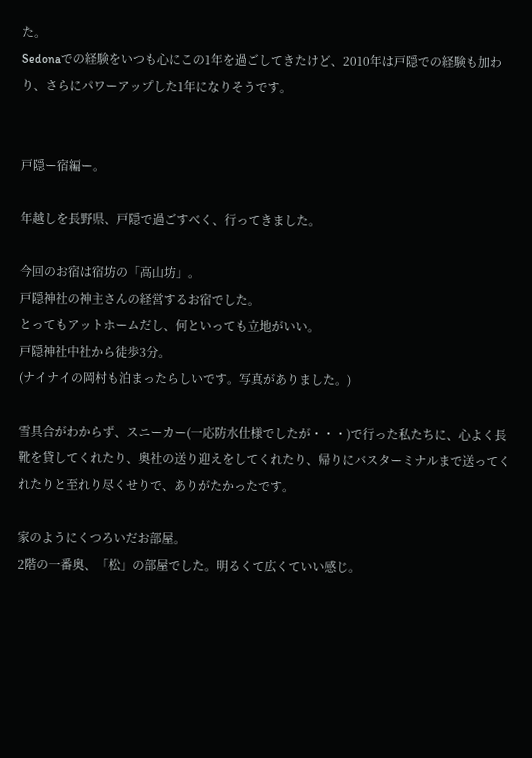た。
Sedonaでの経験をいつも心にこの1年を過ごしてきたけど、2010年は戸隠での経験も加わり、さらにパワーアップした1年になりそうです。


戸隠ー宿編ー。

年越しを長野県、戸隠で過ごすべく、行ってきました。

今回のお宿は宿坊の「高山坊」。
戸隠神社の神主さんの経営するお宿でした。
とってもアットホームだし、何といっても立地がいい。
戸隠神社中社から徒歩3分。
(ナイナイの岡村も泊まったらしいです。写真がありました。)

雪具合がわからず、スニーカー(一応防水仕様でしたが・・・)で行った私たちに、心よく長靴を貸してくれたり、奥社の送り迎えをしてくれたり、帰りにバスターミナルまで送ってくれたりと至れり尽くせりで、ありがたかったです。

家のようにくつろいだお部屋。
2階の一番奥、「松」の部屋でした。明るくて広くていい感じ。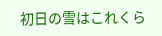初日の雪はこれくら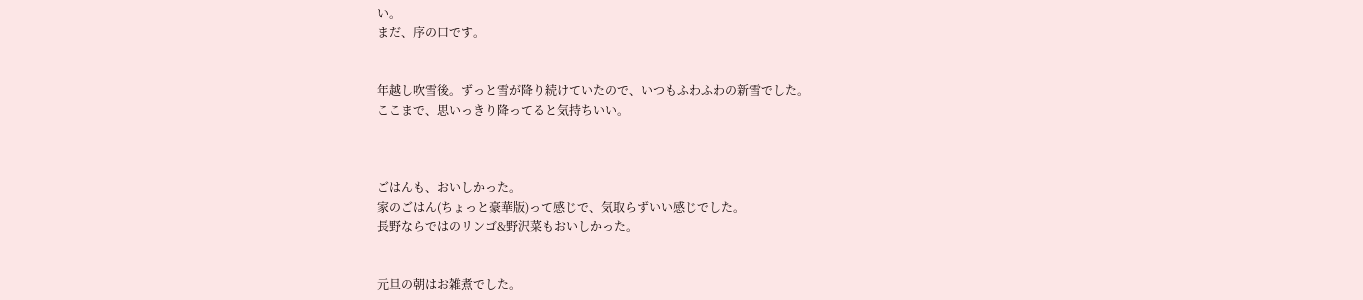い。
まだ、序の口です。


年越し吹雪後。ずっと雪が降り続けていたので、いつもふわふわの新雪でした。
ここまで、思いっきり降ってると気持ちいい。



ごはんも、おいしかった。
家のごはん(ちょっと豪華版)って感じで、気取らずいい感じでした。
長野ならではのリンゴ&野沢菜もおいしかった。


元旦の朝はお雑煮でした。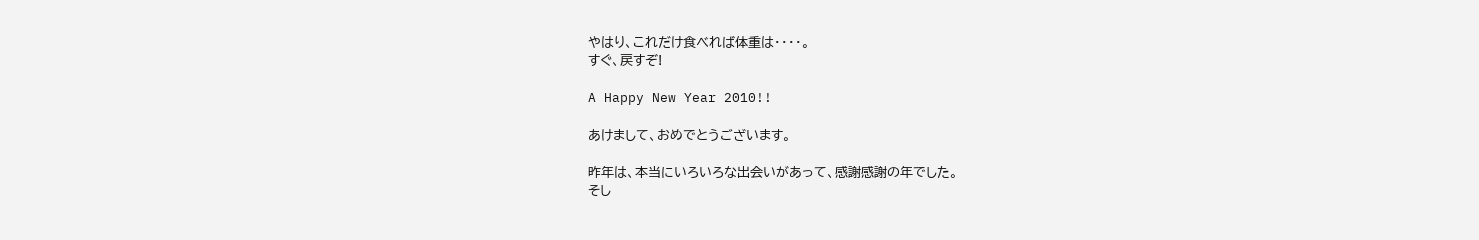やはり、これだけ食べれば体重は・・・・。
すぐ、戻すぞ!

A Happy New Year 2010!!

あけまして、おめでとうございます。

昨年は、本当にいろいろな出会いがあって、感謝感謝の年でした。
そし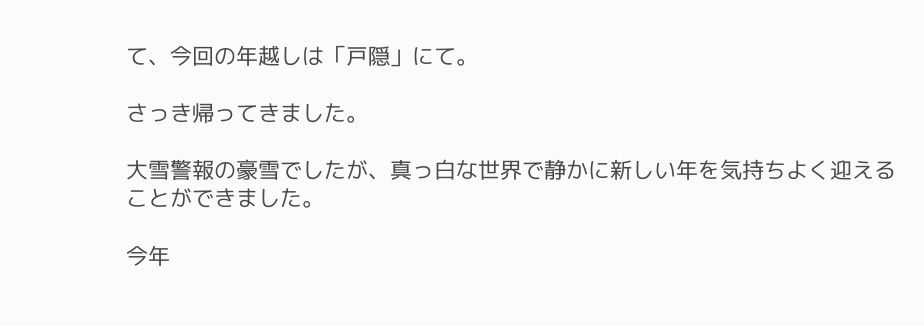て、今回の年越しは「戸隠」にて。

さっき帰ってきました。

大雪警報の豪雪でしたが、真っ白な世界で静かに新しい年を気持ちよく迎えることができました。

今年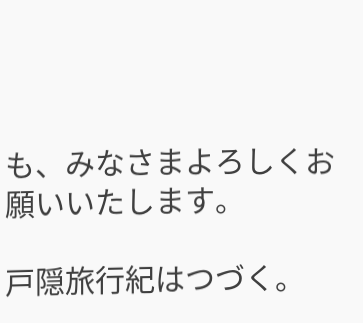も、みなさまよろしくお願いいたします。

戸隠旅行紀はつづく。